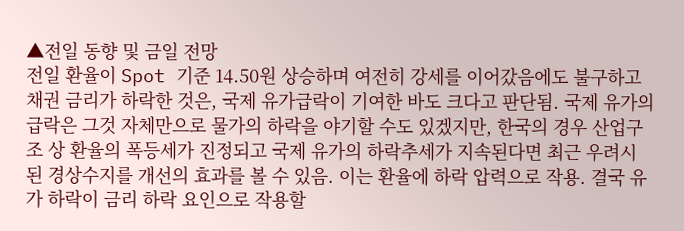▲전일 동향 및 금일 전망
전일 환율이 Spot 기준 14.50원 상승하며 여전히 강세를 이어갔음에도 불구하고 채권 금리가 하락한 것은, 국제 유가급락이 기여한 바도 크다고 판단됨. 국제 유가의 급락은 그것 자체만으로 물가의 하락을 야기할 수도 있겠지만, 한국의 경우 산업구조 상 환율의 폭등세가 진정되고 국제 유가의 하락추세가 지속된다면 최근 우려시 된 경상수지를 개선의 효과를 볼 수 있음. 이는 환율에 하락 압력으로 작용. 결국 유가 하락이 금리 하락 요인으로 작용할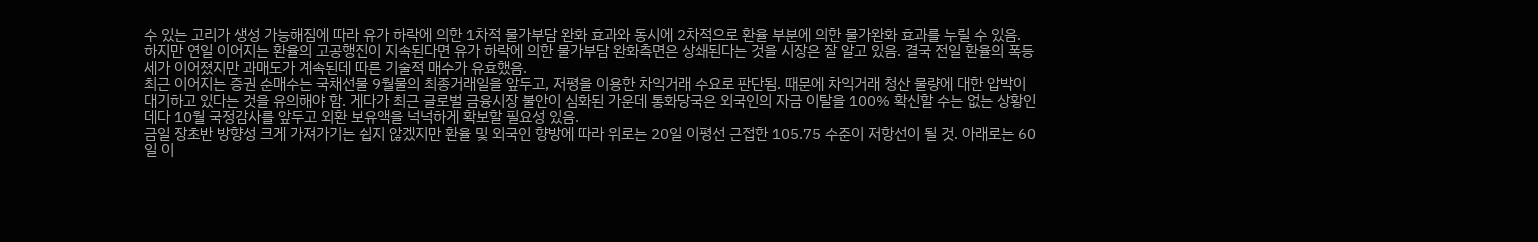수 있는 고리가 생성 가능해짐에 따라 유가 하락에 의한 1차적 물가부담 완화 효과와 동시에 2차적으로 환율 부분에 의한 물가완화 효과를 누릴 수 있음.
하지만 연일 이어지는 환율의 고공행진이 지속된다면 유가 하락에 의한 물가부담 완화측면은 상쇄된다는 것을 시장은 잘 알고 있음. 결국 전일 환율의 폭등세가 이어졌지만 과매도가 계속된데 따른 기술적 매수가 유효했음.
최근 이어지는 증권 순매수는 국채선물 9월물의 최종거래일을 앞두고, 저평을 이용한 차익거래 수요로 판단됨. 때문에 차익거래 청산 물량에 대한 압박이 대기하고 있다는 것을 유의해야 함. 게다가 최근 글로벌 금융시장 불안이 심화된 가운데 통화당국은 외국인의 자금 이탈을 100% 확신할 수는 없는 상황인데다 10월 국정감사를 앞두고 외환 보유액을 넉넉하게 확보할 필요성 있음.
금일 장초반 방향성 크게 가져가기는 쉽지 않겠지만 환율 및 외국인 향방에 따라 위로는 20일 이평선 근접한 105.75 수준이 저항선이 될 것. 아래로는 60일 이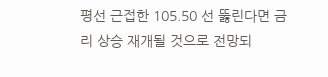평선 근접한 105.50 선 뚫린다면 금리 상승 재개될 것으로 전망되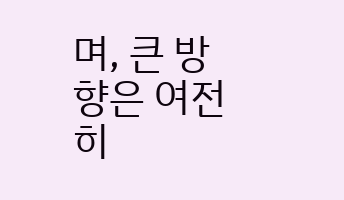며, 큰 방향은 여전히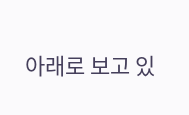아래로 보고 있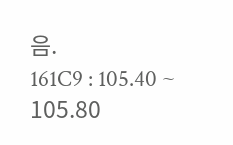음.
161C9 : 105.40 ~ 105.80